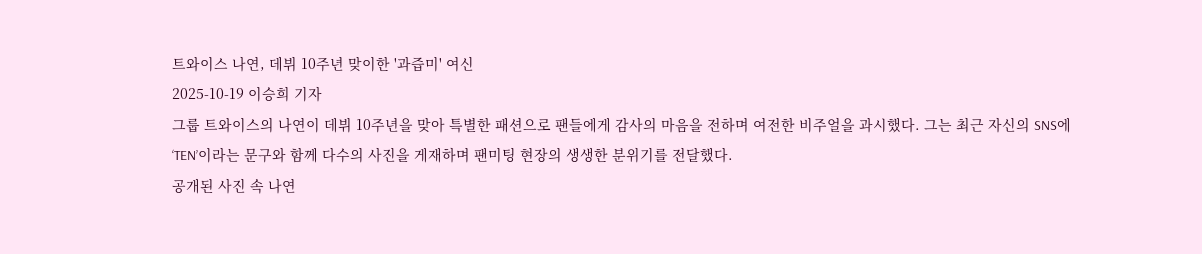트와이스 나연, 데뷔 10주년 맞이한 '과즙미' 여신
2025-10-19 이승희 기자
그룹 트와이스의 나연이 데뷔 10주년을 맞아 특별한 패션으로 팬들에게 감사의 마음을 전하며 여전한 비주얼을 과시했다. 그는 최근 자신의 SNS에 ‘TEN’이라는 문구와 함께 다수의 사진을 게재하며 팬미팅 현장의 생생한 분위기를 전달했다.
공개된 사진 속 나연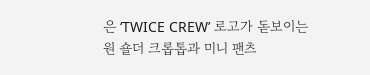은 ‘TWICE CREW’ 로고가 돋보이는 원 숄더 크롭톱과 미니 팬츠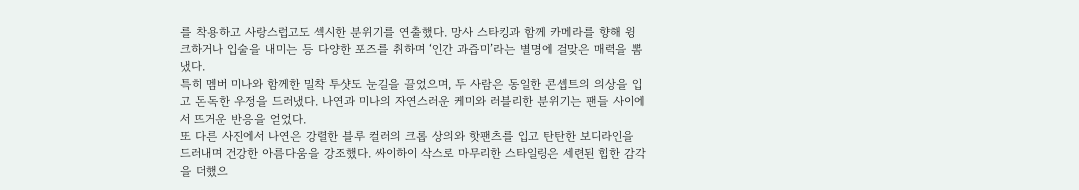를 착용하고 사랑스럽고도 섹시한 분위기를 연출했다. 망사 스타킹과 함께 카메라를 향해 윙크하거나 입술을 내미는 등 다양한 포즈를 취하며 ‘인간 과즙미’라는 별명에 걸맞은 매력을 뽐냈다.
특히 멤버 미나와 함께한 밀착 투샷도 눈길을 끌었으며, 두 사람은 동일한 콘셉트의 의상을 입고 돈독한 우정을 드러냈다. 나연과 미나의 자연스러운 케미와 러블리한 분위기는 팬들 사이에서 뜨거운 반응을 얻었다.
또 다른 사진에서 나연은 강렬한 블루 컬러의 크롭 상의와 핫팬츠를 입고 탄탄한 보디라인을 드러내며 건강한 아름다움을 강조했다. 싸이하이 삭스로 마무리한 스타일링은 세련된 힙한 감각을 더했으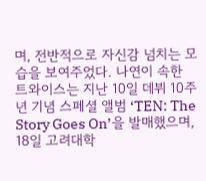며, 전반적으로 자신감 넘치는 모습을 보여주었다. 나연이 속한 트와이스는 지난 10일 데뷔 10주년 기념 스페셜 앨범 ‘TEN: The Story Goes On’을 발매했으며, 18일 고려대학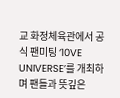교 화정체육관에서 공식 팬미팅 ‘10VE UNIVERSE’를 개최하며 팬들과 뜻깊은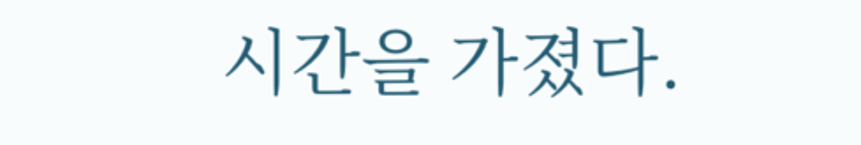시간을 가졌다.